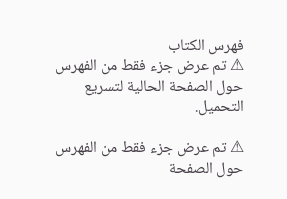فهرس الكتاب
⚠ تم عرض جزء فقط من الفهرس حول الصفحة الحالية لتسريع التحميل.

⚠ تم عرض جزء فقط من الفهرس حول الصفحة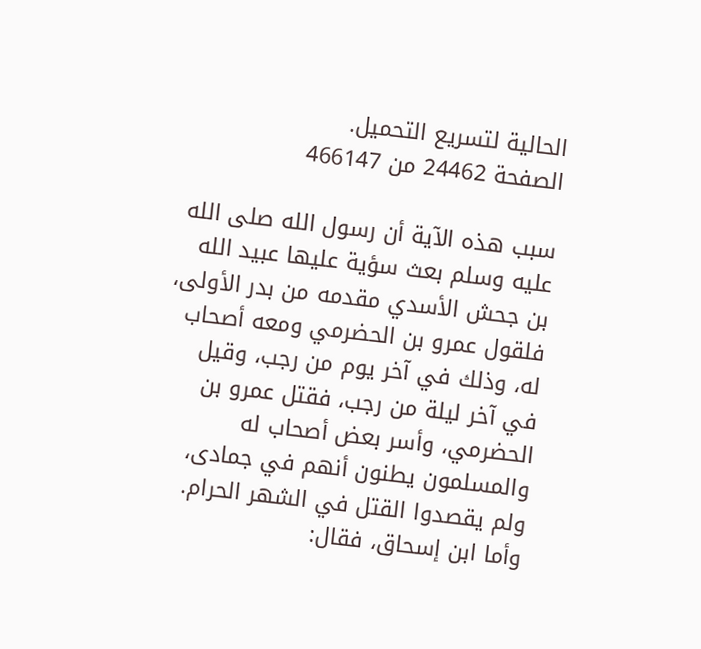الحالية لتسريع التحميل.
الصفحة 24462 من 466147

سبب هذه الآية أن رسول الله صلى الله عليه وسلم بعث سؤية عليها عبيد الله بن جحش الأسدي مقدمه من بدر الأولى، فلقول عمرو بن الحضرمي ومعه أصحاب له، وذلك في آخر يوم من رجب، وقيل في آخر ليلة من رجب، فقتل عمرو بن الحضرمي، وأسر بعض أصحاب له والمسلمون يطنون أنهم في جمادى، ولم يقصدوا القتل في الشهر الحرام. وأما ابن إسحاق، فقال: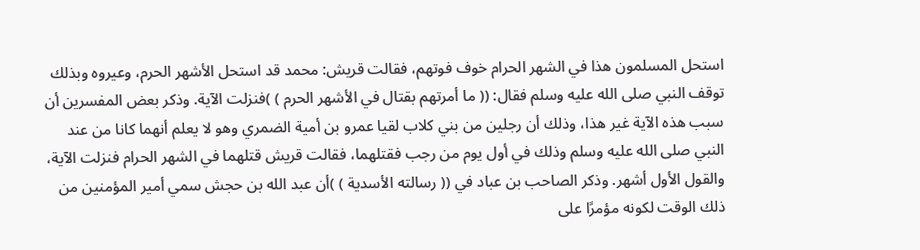استحل المسلمون هذا في الشهر الحرام خوف فوتهم، فقالت قريش: محمد قد استحل الأشهر الحرم، وعيروه وبذلك توقف النبي صلى الله عليه وسلم فقال: (( ما أمرتهم بقتال في الأشهر الحرم ) )فنزلت الآية. وذكر بعض المفسرين أن سبب هذه الآية غير هذا، وذلك أن رجلين من بني كلاب لقيا عمرو بن أمية الضمري وهو لا يعلم أنهما كانا من عند النبي صلى الله عليه وسلم وذلك في أول يوم من رجب فقتلهما، فقالت قريش قتلهما في الشهر الحرام فنزلت الآية، والقول الأول أشهر. وذكر الصاحب بن عباد في (( رسالته الأسدية ) )أن عبد الله بن حجش سمي أمير المؤمنين من ذلك الوقت لكونه مؤمرًا على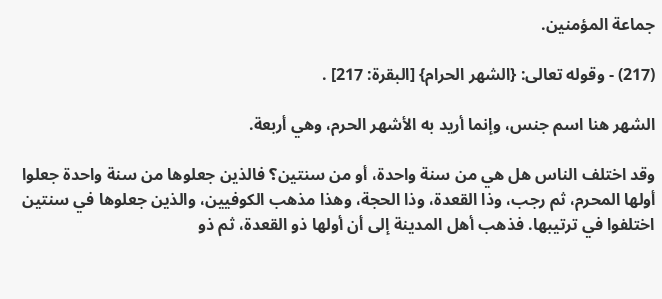جماعة المؤمنين.

(217) - وقوله تعالى: {الشهر الحرام} [البقرة: 217] .

الشهر هنا اسم جنس، وإنما أريد به الأشهر الحرم، وهي أربعة.

وقد اختلف الناس هل هي من سنة واحدة، أو من سنتين؟ فالذين جعلوها من سنة واحدة جعلوا أولها المحرم، ثم رجب، وذا القعدة، وذا الحجة، وهذا مذهب الكوفيين، والذين جعلوها في سنتين اختلفوا في ترتيبها. فذهب أهل المدينة إلى أن أولها ذو القعدة، ثم ذو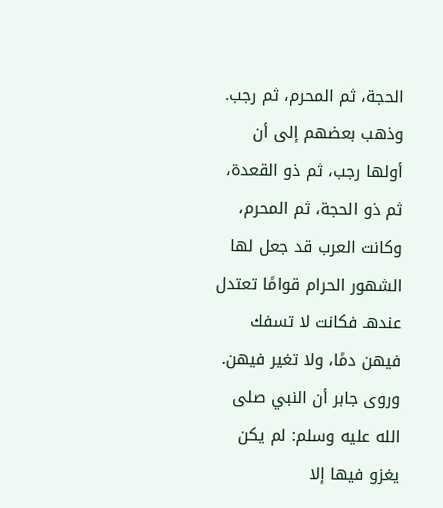الحجة، ثم المحرم، ثم رجب. وذهب بعضهم إلى أن أولها رجب، ثم ذو القعدة، ثم ذو الحجة، ثم المحرم، وكانت العرب قد جعل لها الشهور الحرام قوامًا تعتدل عندهـ فكانت لا تسفك فيهن دمًا، ولا تغير فيهن. وروى جابر أن النبي صلى الله عليه وسلم: لم يكن يغزو فيها إلا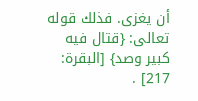أن يغزى. فذلك قوله تعالى: {قتال فيه كبير وصد} [البقرة: 217] .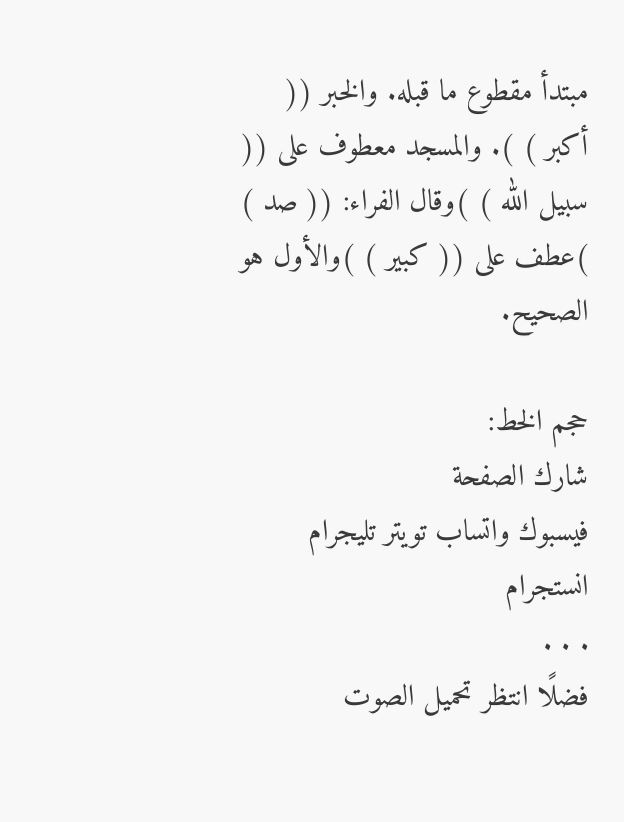مبتدأ مقطوع ما قبله. والخبر (( أكبر ) ). والمسجد معطوف على (( سبيل الله ) )وقال الفراء: (( صد ) )عطف على (( كبير ) )والأول هو الصحيح.

حجم الخط:
شارك الصفحة
فيسبوك واتساب تويتر تليجرام انستجرام
. . .
فضلًا انتظر تحميل الصوت